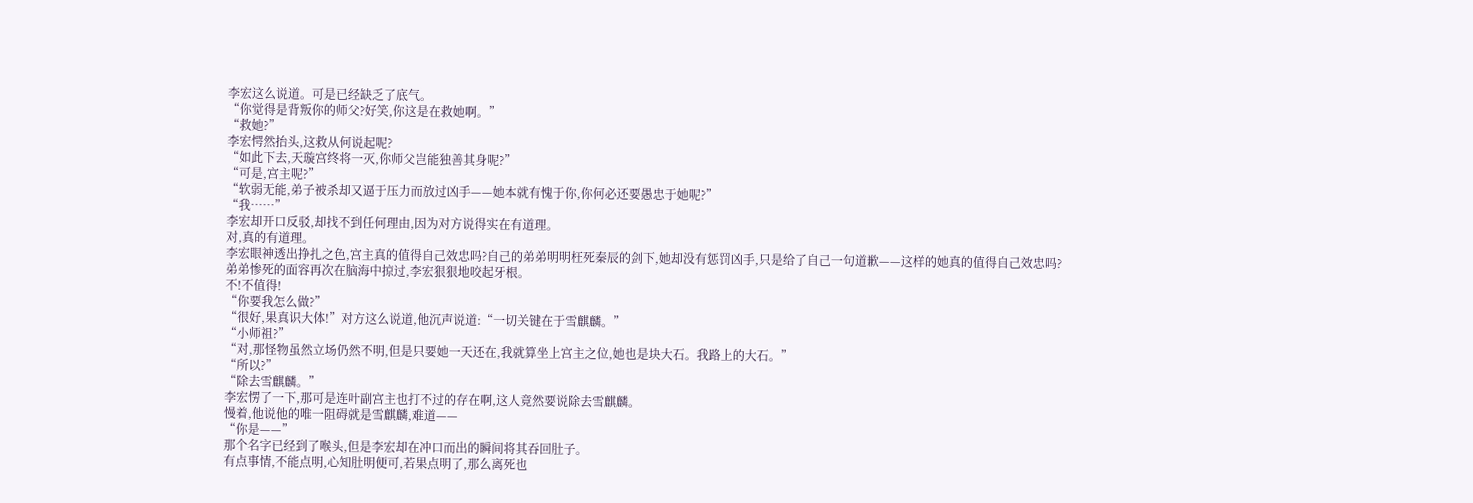李宏这么说道。可是已经缺乏了底气。
“你觉得是背叛你的师父?好笑,你这是在救她啊。”
“救她?”
李宏愕然抬头,这救从何说起呢?
“如此下去,天璇宫终将一灭,你师父岂能独善其身呢?”
“可是,宫主呢?”
“软弱无能,弟子被杀却又逼于压力而放过凶手——她本就有愧于你,你何必还要愚忠于她呢?”
“我……”
李宏却开口反驳,却找不到任何理由,因为对方说得实在有道理。
对,真的有道理。
李宏眼神透出挣扎之色,宫主真的值得自己效忠吗?自己的弟弟明明枉死秦辰的剑下,她却没有惩罚凶手,只是给了自己一句道歉——这样的她真的值得自己效忠吗?
弟弟惨死的面容再次在脑海中掠过,李宏狠狠地咬起牙根。
不!不值得!
“你要我怎么做?”
“很好,果真识大体!”对方这么说道,他沉声说道:“一切关键在于雪麒麟。”
“小师祖?”
“对,那怪物虽然立场仍然不明,但是只要她一天还在,我就算坐上宫主之位,她也是块大石。我路上的大石。”
“所以?”
“除去雪麒麟。”
李宏愣了一下,那可是连叶副宫主也打不过的存在啊,这人竟然要说除去雪麒麟。
慢着,他说他的唯一阻碍就是雪麒麟,难道——
“你是——”
那个名字已经到了喉头,但是李宏却在冲口而出的瞬间将其吞回肚子。
有点事情,不能点明,心知肚明便可,若果点明了,那么离死也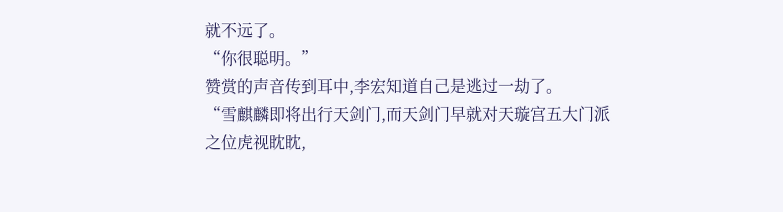就不远了。
“你很聪明。”
赞赏的声音传到耳中,李宏知道自己是逃过一劫了。
“雪麒麟即将出行天剑门,而天剑门早就对天璇宫五大门派之位虎视眈眈,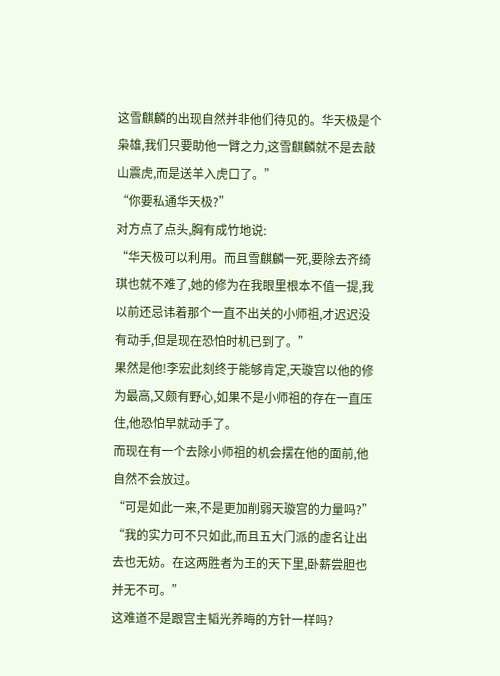这雪麒麟的出现自然并非他们待见的。华天极是个枭雄,我们只要助他一臂之力,这雪麒麟就不是去敲山震虎,而是送羊入虎口了。”
“你要私通华天极?”
对方点了点头,胸有成竹地说:
“华天极可以利用。而且雪麒麟一死,要除去齐绮琪也就不难了,她的修为在我眼里根本不值一提,我以前还忌讳着那个一直不出关的小师祖,才迟迟没有动手,但是现在恐怕时机已到了。”
果然是他!李宏此刻终于能够肯定,天璇宫以他的修为最高,又颇有野心,如果不是小师祖的存在一直压住,他恐怕早就动手了。
而现在有一个去除小师祖的机会摆在他的面前,他自然不会放过。
“可是如此一来,不是更加削弱天璇宫的力量吗?”
“我的实力可不只如此,而且五大门派的虚名让出去也无妨。在这两胜者为王的天下里,卧薪尝胆也并无不可。”
这难道不是跟宫主韬光养晦的方针一样吗?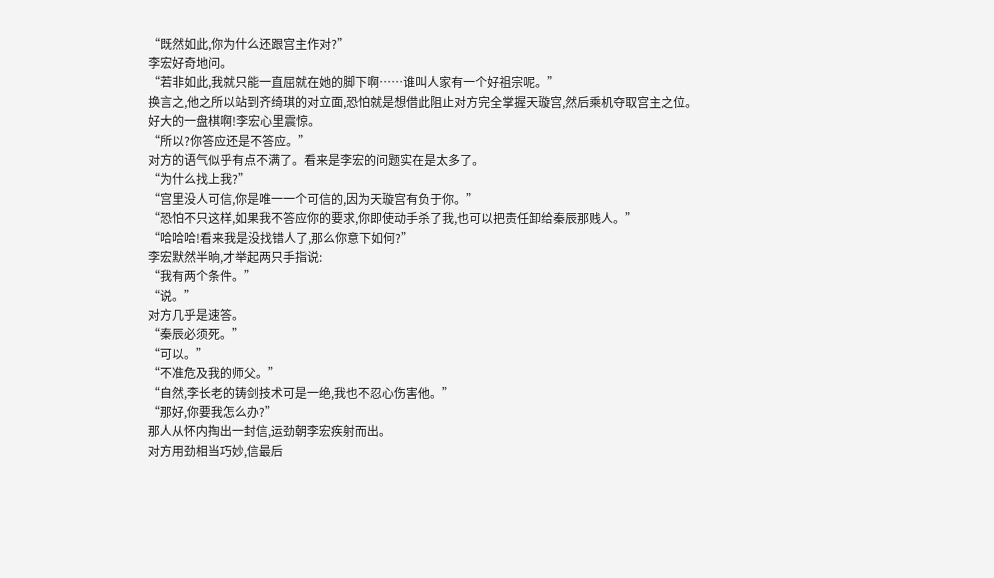“既然如此,你为什么还跟宫主作对?”
李宏好奇地问。
“若非如此,我就只能一直屈就在她的脚下啊……谁叫人家有一个好祖宗呢。”
换言之,他之所以站到齐绮琪的对立面,恐怕就是想借此阻止对方完全掌握天璇宫,然后乘机夺取宫主之位。
好大的一盘棋啊!李宏心里震惊。
“所以?你答应还是不答应。”
对方的语气似乎有点不满了。看来是李宏的问题实在是太多了。
“为什么找上我?”
“宫里没人可信,你是唯一一个可信的,因为天璇宫有负于你。”
“恐怕不只这样,如果我不答应你的要求,你即使动手杀了我,也可以把责任卸给秦辰那贱人。”
“哈哈哈!看来我是没找错人了,那么你意下如何?”
李宏默然半晌,才举起两只手指说:
“我有两个条件。”
“说。”
对方几乎是速答。
“秦辰必须死。”
“可以。”
“不准危及我的师父。”
“自然,李长老的铸剑技术可是一绝,我也不忍心伤害他。”
“那好,你要我怎么办?”
那人从怀内掏出一封信,运劲朝李宏疾射而出。
对方用劲相当巧妙,信最后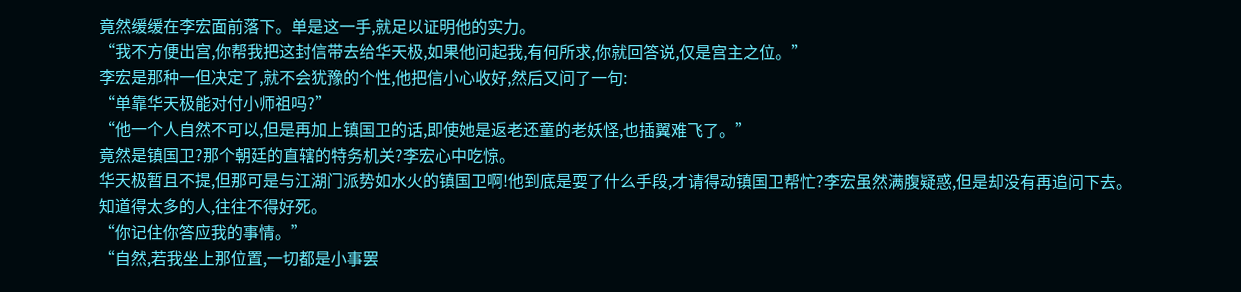竟然缓缓在李宏面前落下。单是这一手,就足以证明他的实力。
“我不方便出宫,你帮我把这封信带去给华天极,如果他问起我,有何所求,你就回答说,仅是宫主之位。”
李宏是那种一但决定了,就不会犹豫的个性,他把信小心收好,然后又问了一句:
“单靠华天极能对付小师祖吗?”
“他一个人自然不可以,但是再加上镇国卫的话,即使她是返老还童的老妖怪,也插翼难飞了。”
竟然是镇国卫?那个朝廷的直辖的特务机关?李宏心中吃惊。
华天极暂且不提,但那可是与江湖门派势如水火的镇国卫啊!他到底是耍了什么手段,才请得动镇国卫帮忙?李宏虽然满腹疑惑,但是却没有再追问下去。
知道得太多的人,往往不得好死。
“你记住你答应我的事情。”
“自然,若我坐上那位置,一切都是小事罢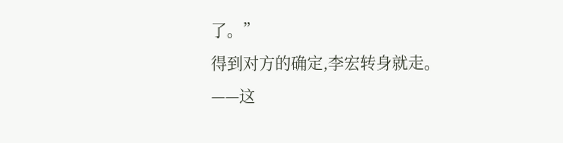了。”
得到对方的确定,李宏转身就走。
——这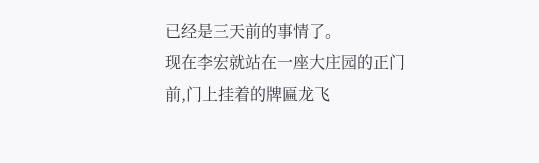已经是三天前的事情了。
现在李宏就站在一座大庄园的正门前,门上挂着的牌匾龙飞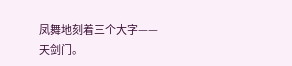凤舞地刻着三个大字——
天剑门。